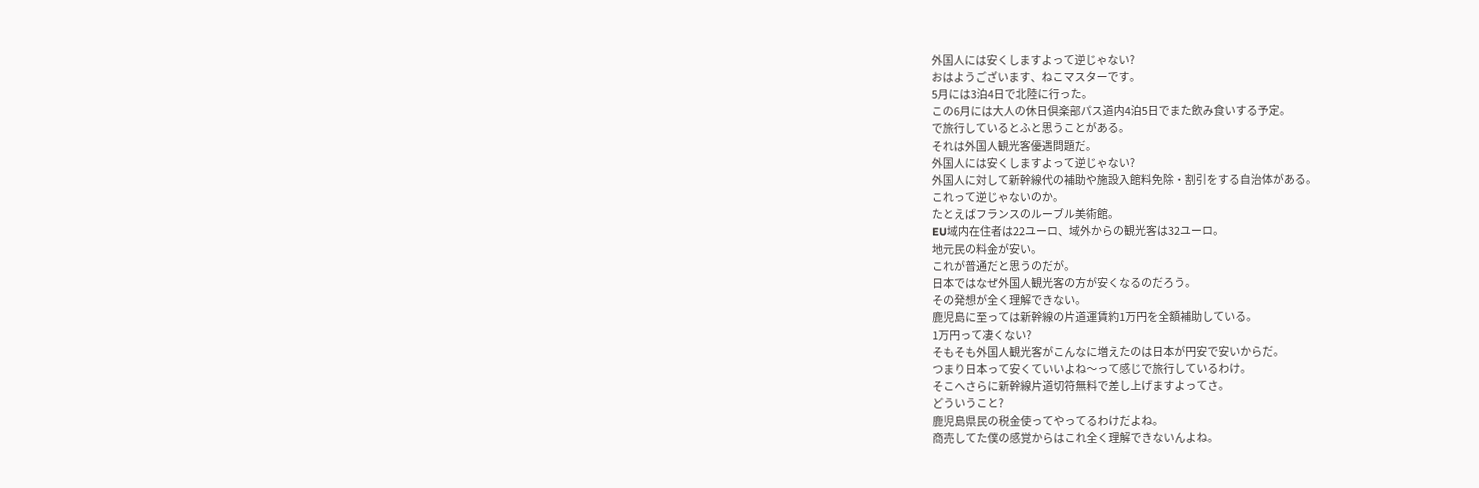外国人には安くしますよって逆じゃない?
おはようございます、ねこマスターです。
5月には3泊4日で北陸に行った。
この6月には大人の休日倶楽部パス道内4泊5日でまた飲み食いする予定。
で旅行しているとふと思うことがある。
それは外国人観光客優遇問題だ。
外国人には安くしますよって逆じゃない?
外国人に対して新幹線代の補助や施設入館料免除・割引をする自治体がある。
これって逆じゃないのか。
たとえばフランスのルーブル美術館。
EU域内在住者は22ユーロ、域外からの観光客は32ユーロ。
地元民の料金が安い。
これが普通だと思うのだが。
日本ではなぜ外国人観光客の方が安くなるのだろう。
その発想が全く理解できない。
鹿児島に至っては新幹線の片道運賃約1万円を全額補助している。
1万円って凄くない?
そもそも外国人観光客がこんなに増えたのは日本が円安で安いからだ。
つまり日本って安くていいよね〜って感じで旅行しているわけ。
そこへさらに新幹線片道切符無料で差し上げますよってさ。
どういうこと?
鹿児島県民の税金使ってやってるわけだよね。
商売してた僕の感覚からはこれ全く理解できないんよね。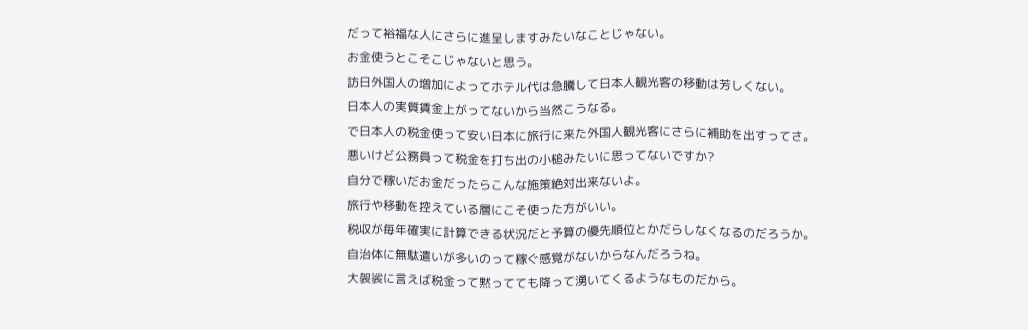だって裕福な人にさらに進呈しますみたいなことじゃない。
お金使うとこそこじゃないと思う。
訪日外国人の増加によってホテル代は急騰して日本人観光客の移動は芳しくない。
日本人の実質賃金上がってないから当然こうなる。
で日本人の税金使って安い日本に旅行に来た外国人観光客にさらに補助を出すってさ。
悪いけど公務員って税金を打ち出の小槌みたいに思ってないですか?
自分で稼いだお金だったらこんな施策絶対出来ないよ。
旅行や移動を控えている層にこそ使った方がいい。
税収が毎年確実に計算できる状況だと予算の優先順位とかだらしなくなるのだろうか。
自治体に無駄遣いが多いのって稼ぐ感覚がないからなんだろうね。
大袈裟に言えば税金って黙ってても降って湧いてくるようなものだから。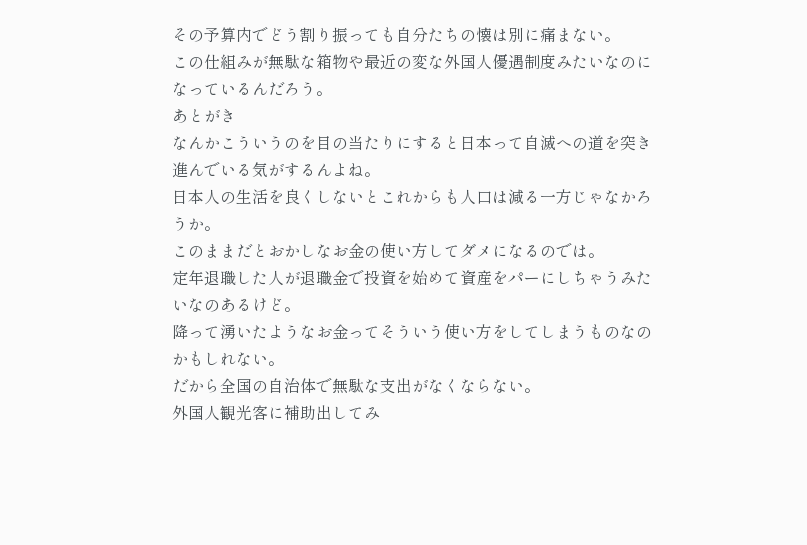その予算内でどう割り振っても自分たちの懐は別に痛まない。
この仕組みが無駄な箱物や最近の変な外国人優遇制度みたいなのになっているんだろう。
あとがき
なんかこういうのを目の当たりにすると日本って自滅への道を突き進んでいる気がするんよね。
日本人の生活を良くしないとこれからも人口は減る一方じゃなかろうか。
このままだとおかしなお金の使い方してダメになるのでは。
定年退職した人が退職金で投資を始めて資産をパーにしちゃうみたいなのあるけど。
降って湧いたようなお金ってそういう使い方をしてしまうものなのかもしれない。
だから全国の自治体で無駄な支出がなくならない。
外国人観光客に補助出してみ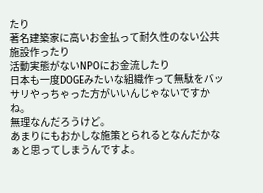たり
著名建築家に高いお金払って耐久性のない公共施設作ったり
活動実態がないNPOにお金流したり
日本も一度DOGEみたいな組織作って無駄をバッサリやっちゃった方がいいんじゃないですかね。
無理なんだろうけど。
あまりにもおかしな施策とられるとなんだかなぁと思ってしまうんですよ。